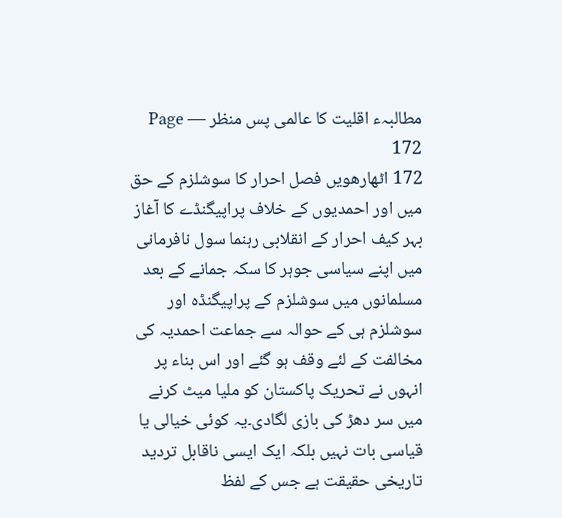مطالبہء اقلیت کا عالمی پس منظر — Page 172
172 اٹھارھویں فصل احرار کا سوشلزم کے حق میں اور احمدیوں کے خلاف پراپیگنڈے کا آغاز بہر کیف احرار کے انقلابی رہنما سول نافرمانی میں اپنے سیاسی جوہر کا سکہ جمانے کے بعد مسلمانوں میں سوشلزم کے پراپیگنڈہ اور سوشلزم ہی کے حوالہ سے جماعت احمدیہ کی مخالفت کے لئے وقف ہو گئے اور اس بناء پر انہوں نے تحریک پاکستان کو ملیا میٹ کرنے میں سر دھڑ کی بازی لگادی۔یہ کوئی خیالی یا قیاسی بات نہیں بلکہ ایک ایسی ناقابل تردید تاریخی حقیقت ہے جس کے لفظ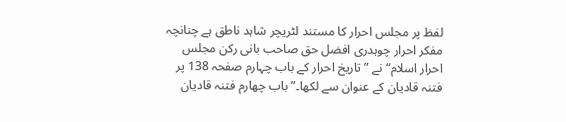لفظ پر مجلس احرار کا مستند لٹریچر شاہد ناطق ہے چنانچہ مفکر احرار چوہدری افضل حق صاحب بانی رکن مجلس احرار اسلام“ نے ” تاریخ احرار کے باب چہارم صفحہ 138 پر فتنہ قادیان کے عنوان سے لکھا۔” باب چهارم فتنہ قادیان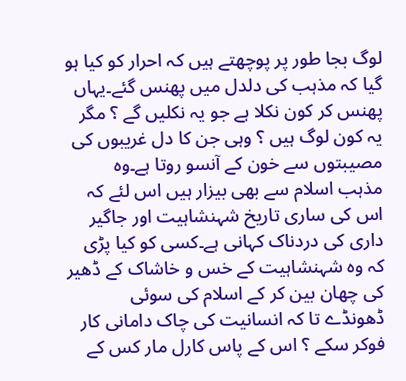لوگ بجا طور پر پوچھتے ہیں کہ احرار کو کیا ہو گیا کہ مذہب کی دلدل میں پھنس گئے۔یہاں پھنس کر کون نکلا ہے جو یہ نکلیں گے ؟ مگر یہ کون لوگ ہیں ؟ وہی جن کا دل غریبوں کی مصیبتوں سے خون کے آنسو روتا ہے۔وہ مذہب اسلام سے بھی بیزار ہیں اس لئے کہ اس کی ساری تاریخ شہنشاہیت اور جاگیر داری کی دردناک کہانی ہے۔کسی کو کیا پڑی کہ وہ شہنشاہیت کے خس و خاشاک کے ڈھیر کی چھان بین کر کے اسلام کی سوئی ڈھونڈے تا کہ انسانیت کی چاک دامانی کار فوکر سکے ؟ اس کے پاس کارل مار کس کے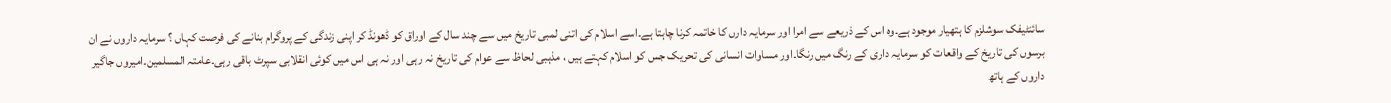سائنٹیفک سوشلزم کا ہتھیار موجود ہے۔وہ اس کے ذریعے سے امرا اور سرمایہ دارں کا خاتمہ کرنا چاہتا ہے۔اسے اسلام کی اتنی لمبی تاریخ میں سے چند سال کے اوراق کو ڈھونڈ کر اپنی زندگی کے پروگرام بنانے کی فرصت کہاں ؟ سرمایہ داروں نے ان برسوں کی تاریخ کے واقعات کو سرمایہ داری کے رنگ میں رنگا۔اور مساوات انسانی کی تحریک جس کو اسلام کہتے ہیں ، مذہبی لحاظ سے عوام کی تاریخ نہ رہی اور نہ ہی اس میں کوئی انقلابی سپرٹ باقی رہی۔عامتہ المسلمین۔امیروں جاگیر داروں کے ہاتھ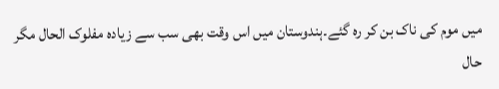میں موم کی ناک بن کر رہ گئے۔ہندوستان میں اس وقت بھی سب سے زیادہ مفلوک الحال مگر حال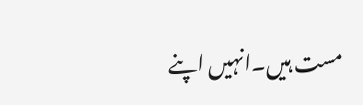مست ہیں۔انہیں اپنے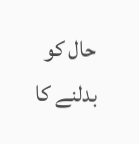حال کو بدلنے کا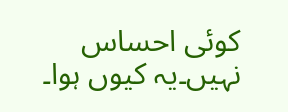کوئی احساس نہیں۔یہ کیوں ہوا۔